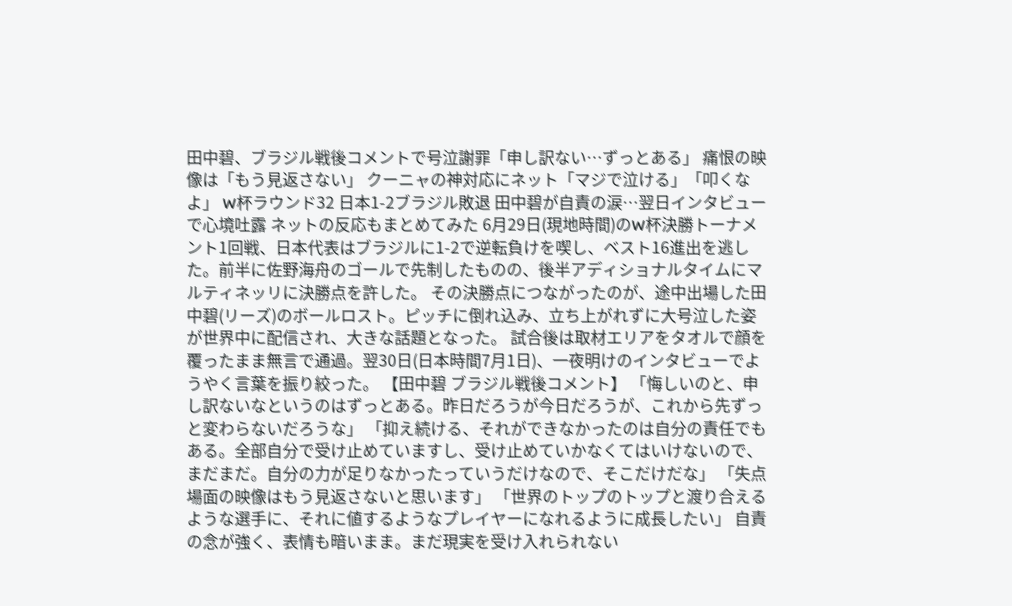田中碧、ブラジル戦後コメントで号泣謝罪「申し訳ない…ずっとある」 痛恨の映像は「もう見返さない」 クーニャの神対応にネット「マジで泣ける」「叩くなよ」 W杯ラウンド32 日本1-2ブラジル敗退 田中碧が自責の涙…翌日インタビューで心境吐露 ネットの反応もまとめてみた 6月29日(現地時間)のW杯決勝トーナメント1回戦、日本代表はブラジルに1-2で逆転負けを喫し、ベスト16進出を逃した。前半に佐野海舟のゴールで先制したものの、後半アディショナルタイムにマルティネッリに決勝点を許した。 その決勝点につながったのが、途中出場した田中碧(リーズ)のボールロスト。ピッチに倒れ込み、立ち上がれずに大号泣した姿が世界中に配信され、大きな話題となった。 試合後は取材エリアをタオルで顔を覆ったまま無言で通過。翌30日(日本時間7月1日)、一夜明けのインタビューでようやく言葉を振り絞った。 【田中碧 ブラジル戦後コメント】 「悔しいのと、申し訳ないなというのはずっとある。昨日だろうが今日だろうが、これから先ずっと変わらないだろうな」 「抑え続ける、それができなかったのは自分の責任でもある。全部自分で受け止めていますし、受け止めていかなくてはいけないので、まだまだ。自分の力が足りなかったっていうだけなので、そこだけだな」 「失点場面の映像はもう見返さないと思います」 「世界のトップのトップと渡り合えるような選手に、それに値するようなプレイヤーになれるように成長したい」 自責の念が強く、表情も暗いまま。まだ現実を受け入れられない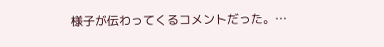様子が伝わってくるコメントだった。…